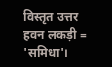विस्तृत उत्तर
हवन लकड़ी = 'समिधा'।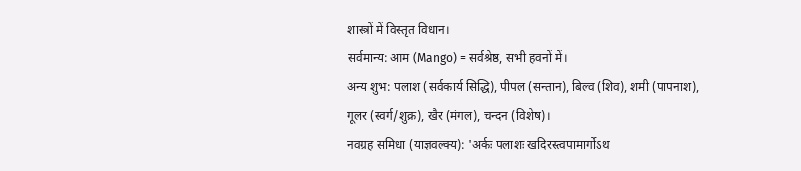शास्त्रों में विस्तृत विधान।
सर्वमान्य: आम (Mango) = सर्वश्रेष्ठ, सभी हवनों में।
अन्य शुभ: पलाश (सर्वकार्य सिद्धि), पीपल (सन्तान), बिल्व (शिव), शमी (पापनाश), गूलर (स्वर्ग/शुक्र), खैर (मंगल), चन्दन (विशेष)।
नवग्रह समिधा (याज्ञवल्क्य): 'अर्कः पलाशः खदिरस्त्वपामार्गोऽथ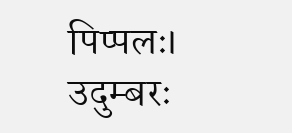पिप्पलः। उदुम्बरः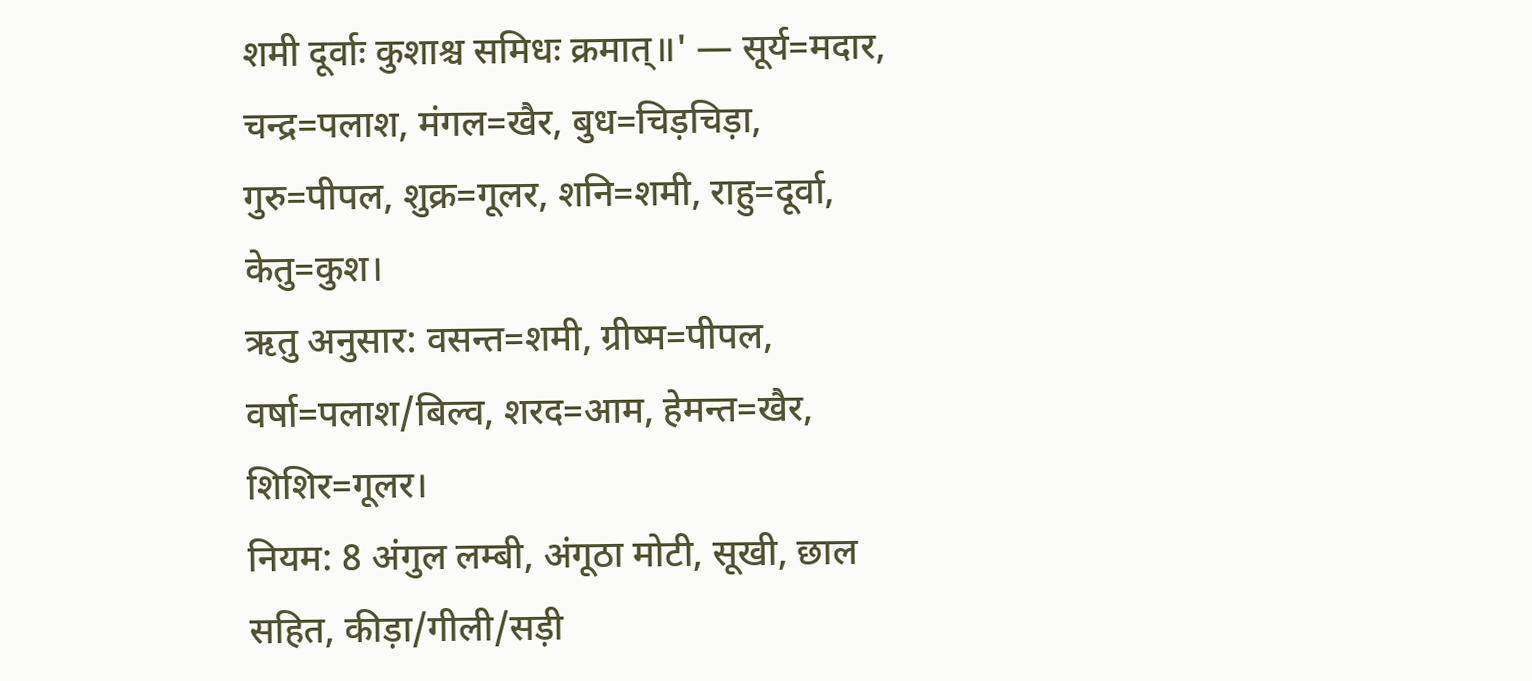शमी दूर्वाः कुशाश्च समिधः क्रमात्॥' — सूर्य=मदार, चन्द्र=पलाश, मंगल=खैर, बुध=चिड़चिड़ा, गुरु=पीपल, शुक्र=गूलर, शनि=शमी, राहु=दूर्वा, केतु=कुश।
ऋतु अनुसार: वसन्त=शमी, ग्रीष्म=पीपल, वर्षा=पलाश/बिल्व, शरद=आम, हेमन्त=खैर, शिशिर=गूलर।
नियम: 8 अंगुल लम्बी, अंगूठा मोटी, सूखी, छाल सहित, कीड़ा/गीली/सड़ी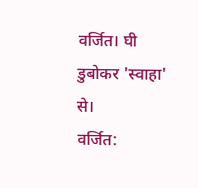वर्जित। घी डुबोकर 'स्वाहा' से।
वर्जित: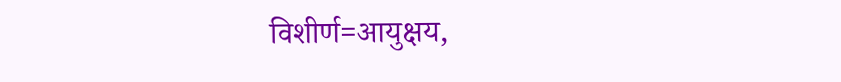विशीर्ण=आयुक्षय,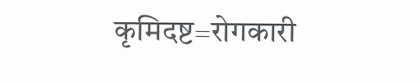कृमिदष्ट=रोगकारी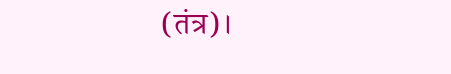(तंत्र)।